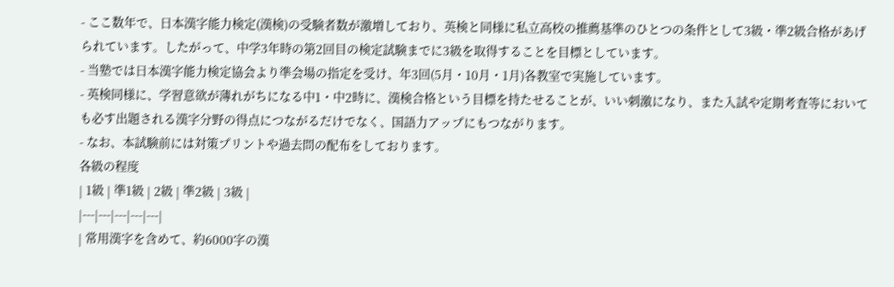- ここ数年で、日本漢字能力検定(漢検)の受験者数が激増しており、英検と同様に私立高校の推薦基準のひとつの条件として3級・準2級合格があげられています。したがって、中学3年時の第2回目の検定試験までに3級を取得することを目標としています。
- 当塾では日本漢字能力検定協会より準会場の指定を受け、年3回(5月・10月・1月)各教室で実施しています。
- 英検同様に、学習意欲が薄れがちになる中1・中2時に、漢検合格という目標を持たせることが、いい刺激になり、また入試や定期考査等においても必す出題される漢字分野の得点につながるだけでなく、国語力アップにもつながります。
- なお、本試験前には対策プリントや過去問の配布をしております。
各級の程度
| 1級 | 準1級 | 2級 | 準2級 | 3級 |
|---|---|---|---|---|
| 常用漢字を含めて、約6000字の漢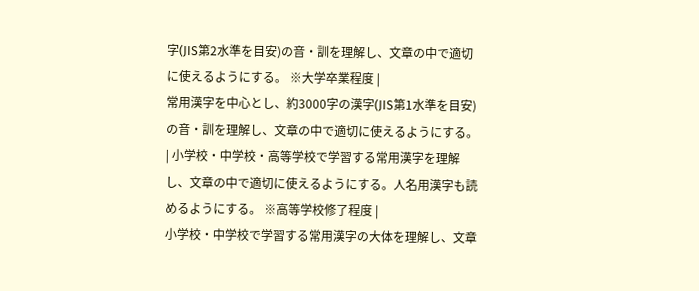字(JIS第2水準を目安)の音・訓を理解し、文章の中で適切に使えるようにする。 ※大学卒業程度 |
常用漢字を中心とし、約3000字の漢字(JIS第1水準を目安)の音・訓を理解し、文章の中で適切に使えるようにする。 | 小学校・中学校・高等学校で学習する常用漢字を理解し、文章の中で適切に使えるようにする。人名用漢字も読めるようにする。 ※高等学校修了程度 |
小学校・中学校で学習する常用漢字の大体を理解し、文章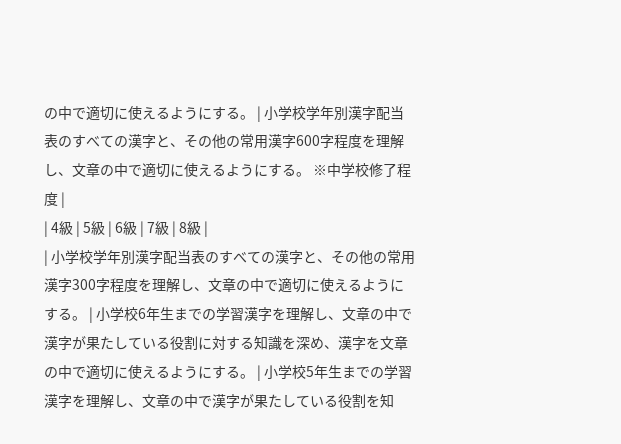の中で適切に使えるようにする。 | 小学校学年別漢字配当表のすべての漢字と、その他の常用漢字600字程度を理解し、文章の中で適切に使えるようにする。 ※中学校修了程度 |
| 4級 | 5級 | 6級 | 7級 | 8級 |
| 小学校学年別漢字配当表のすべての漢字と、その他の常用漢字300字程度を理解し、文章の中で適切に使えるようにする。 | 小学校6年生までの学習漢字を理解し、文章の中で漢字が果たしている役割に対する知識を深め、漢字を文章の中で適切に使えるようにする。 | 小学校5年生までの学習漢字を理解し、文章の中で漢字が果たしている役割を知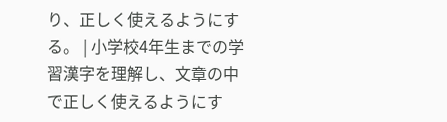り、正しく使えるようにする。 | 小学校4年生までの学習漢字を理解し、文章の中で正しく使えるようにす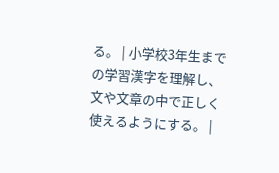る。 | 小学校3年生までの学習漢字を理解し、文や文章の中で正しく使えるようにする。 |